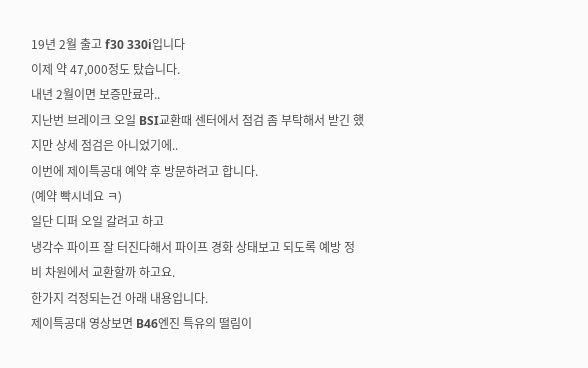19년 2월 출고 f30 330i입니다
이제 약 47,000정도 탔습니다.
내년 2월이면 보증만료라..
지난번 브레이크 오일 BSI교환때 센터에서 점검 좀 부탁해서 받긴 했지만 상세 점검은 아니었기에..
이번에 제이특공대 예약 후 방문하려고 합니다.
(예약 빡시네요 ㅋ)
일단 디퍼 오일 갈려고 하고
냉각수 파이프 잘 터진다해서 파이프 경화 상태보고 되도록 예방 정비 차원에서 교환할까 하고요.
한가지 걱정되는건 아래 내용입니다.
제이특공대 영상보면 B46엔진 특유의 떨림이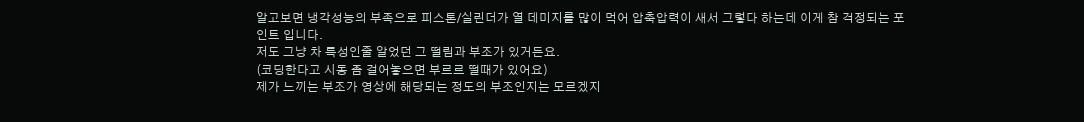알고보면 냉각성능의 부족으로 피스톤/실린더가 열 데미지를 많이 먹어 압축압력이 새서 그렇다 하는데 이게 참 걱정되는 포인트 입니다.
저도 그냥 차 특성인줄 알었던 그 떨림과 부조가 있거든요.
(코딩한다고 시동 좀 걸어놓으면 부르르 떨때가 있어요)
제가 느끼는 부조가 영상에 해당되는 정도의 부조인지는 모르겠지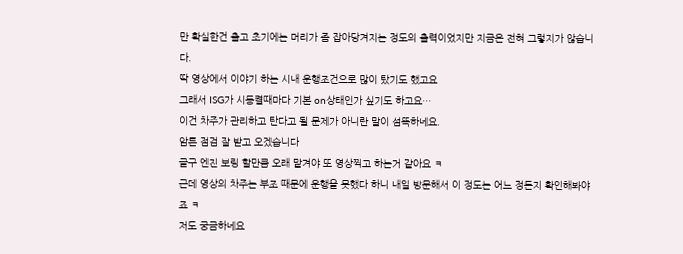만 확실한건 출고 초기에는 머리가 좀 잡아당겨지는 정도의 출력이었지만 지금은 전혀 그렇지가 않습니다.
딱 영상에서 이야기 하는 시내 운행조건으로 많이 탔기도 했고요
그래서 ISG가 시동켤때마다 기본 on상태인가 싶기도 하고요…
이건 차주가 관리하고 탄다고 될 문제가 아니란 말이 섬뜩하네요.
암튼 점검 잘 받고 오겠습니다
글구 엔진 보링 할만큼 오래 맡겨야 또 영상찍고 하는거 같아요 ㅋ
근데 영상의 차주는 부조 때문에 운행을 못했다 하니 내일 방문해서 이 정도는 어느 정돈지 확인해봐야죠 ㅋ
저도 궁금하네요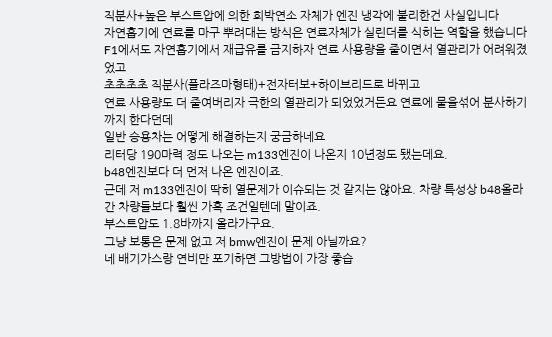직분사+높은 부스트압에 의한 희박연소 자체가 엔진 냉각에 불리한건 사실입니다
자연흡기에 연료를 마구 뿌려대는 방식은 연료자체가 실린더를 식히는 역할을 했습니다
F1에서도 자연흡기에서 재급유를 금지하자 연료 사용량을 줄이면서 열관리가 어려워졌었고
초초초초 직분사(플라즈마형태)+전자터보+하이브리드로 바뀌고
연료 사용량도 더 줄여버리자 극한의 열관리가 되었었거든요 연료에 물을섞어 분사하기까지 한다던데
일반 승용차는 어떻게 해결하는지 궁금하네요
리터당 190마력 정도 나오는 m133엔진이 나온지 10년정도 됐는데요.
b48엔진보다 더 먼저 나온 엔진이죠.
근데 저 m133엔진이 딱히 열문제가 이슈되는 것 같지는 않아요. 차량 특성상 b48올라간 차량들보다 훨씬 가혹 조건일텐데 말이죠.
부스트압도 1.8바까지 올라가구요.
그냥 보통은 문제 없고 저 bmw엔진이 문제 아닐까요?
네 배기가스랑 연비만 포기하면 그방법이 가장 좋습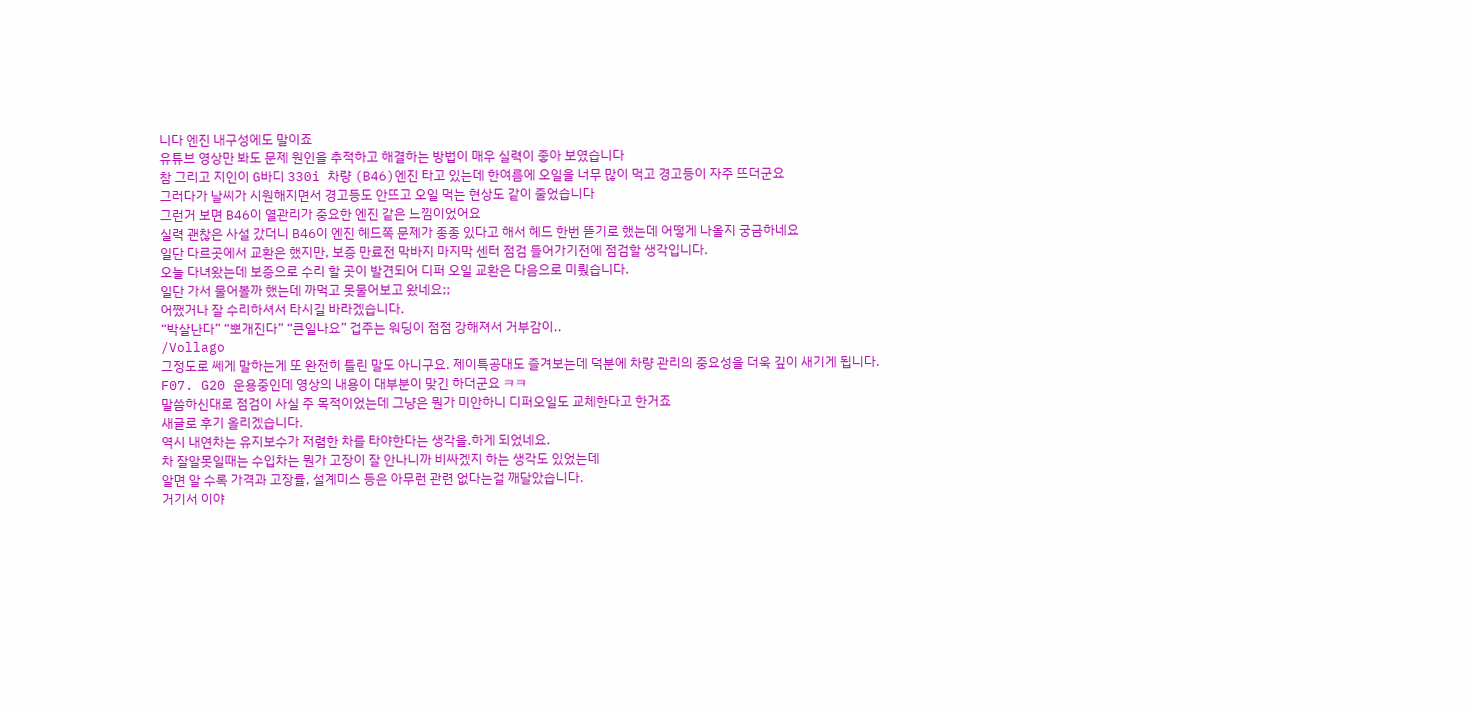니다 엔진 내구성에도 말이죠
유튜브 영상만 봐도 문제 원인을 추적하고 해결하는 방법이 매우 실력이 좋아 보였습니다
참 그리고 지인이 G바디 330i 차량 (B46)엔진 타고 있는데 한여름에 오일을 너무 많이 먹고 경고등이 자주 뜨더군요
그러다가 날씨가 시원해지면서 경고등도 안뜨고 오일 먹는 현상도 같이 줄었습니다
그런거 보면 B46이 열관리가 중요한 엔진 같은 느낌이었어요
실력 괜찮은 사설 갔더니 B46이 엔진 헤드쪽 문제가 종종 있다고 해서 헤드 한번 뜯기로 했는데 어떻게 나올지 궁금하네요
일단 다르곳에서 교환은 했지만, 보증 만료전 막바지 마지막 센터 점검 들어가기전에 점검할 생각입니다.
오늘 다녀왔는데 보증으로 수리 할 곳이 발견되어 디퍼 오일 교환은 다음으로 미뤘습니다.
일단 가서 물어볼까 했는데 까먹고 못물어보고 왔네요;;
어쨌거나 잘 수리하셔서 타시길 바라겠습니다.
“박살난다” “뽀개진다” “큰일나요” 겁주는 워딩이 점점 강해져서 거부감이..
/Vollago
그정도로 쎄게 말하는게 또 완전히 틀린 말도 아니구요. 제이특공대도 즐겨보는데 덕분에 차량 관리의 중요성을 더욱 깊이 새기게 됩니다.
F07. G20 운용중인데 영상의 내용이 대부분이 맞긴 하더군요 ㅋㅋ
말씀하신대로 점검이 사실 주 목적이었는데 그냥은 뭔가 미안하니 디퍼오일도 교체한다고 한거죠
새글로 후기 올리겠습니다.
역시 내연차는 유지보수가 저렴한 차를 타야한다는 생각을.하게 되었네요.
차 잘알못일때는 수입차는 뭔가 고장이 잘 안나니까 비싸겠지 하는 생각도 있었는데
알면 알 수록 가격과 고장률, 설계미스 등은 아무런 관련 없다는걸 깨달았습니다.
거기서 이야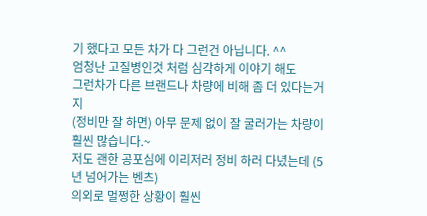기 했다고 모든 차가 다 그런건 아닙니다. ^^
엄청난 고질병인것 처럼 심각하게 이야기 해도
그런차가 다른 브랜드나 차량에 비해 좀 더 있다는거지
(정비만 잘 하면) 아무 문제 없이 잘 굴러가는 차량이 훨씬 많습니다.~
저도 괜한 공포심에 이리저러 정비 하러 다녔는데 (5년 넘어가는 벤츠)
의외로 멀쩡한 상황이 훨씬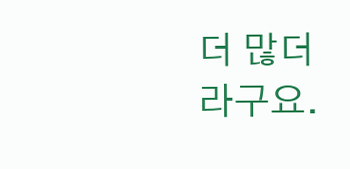더 많더라구요.